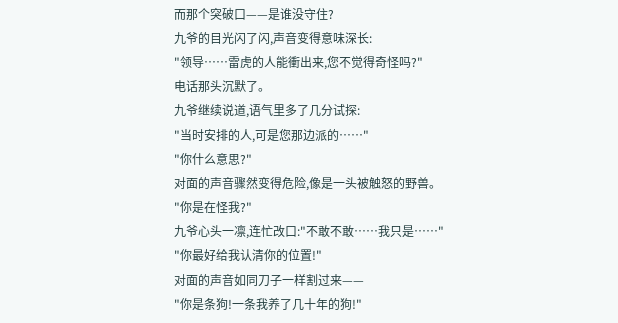而那个突破口——是谁没守住?
九爷的目光闪了闪,声音变得意味深长:
"领导……雷虎的人能衝出来,您不觉得奇怪吗?"
电话那头沉默了。
九爷继续说道,语气里多了几分试探:
"当时安排的人,可是您那边派的……"
"你什么意思?"
对面的声音骤然变得危险,像是一头被触怒的野兽。
"你是在怪我?"
九爷心头一凛,连忙改口:"不敢不敢……我只是……"
"你最好给我认清你的位置!"
对面的声音如同刀子一样割过来——
"你是条狗!一条我养了几十年的狗!"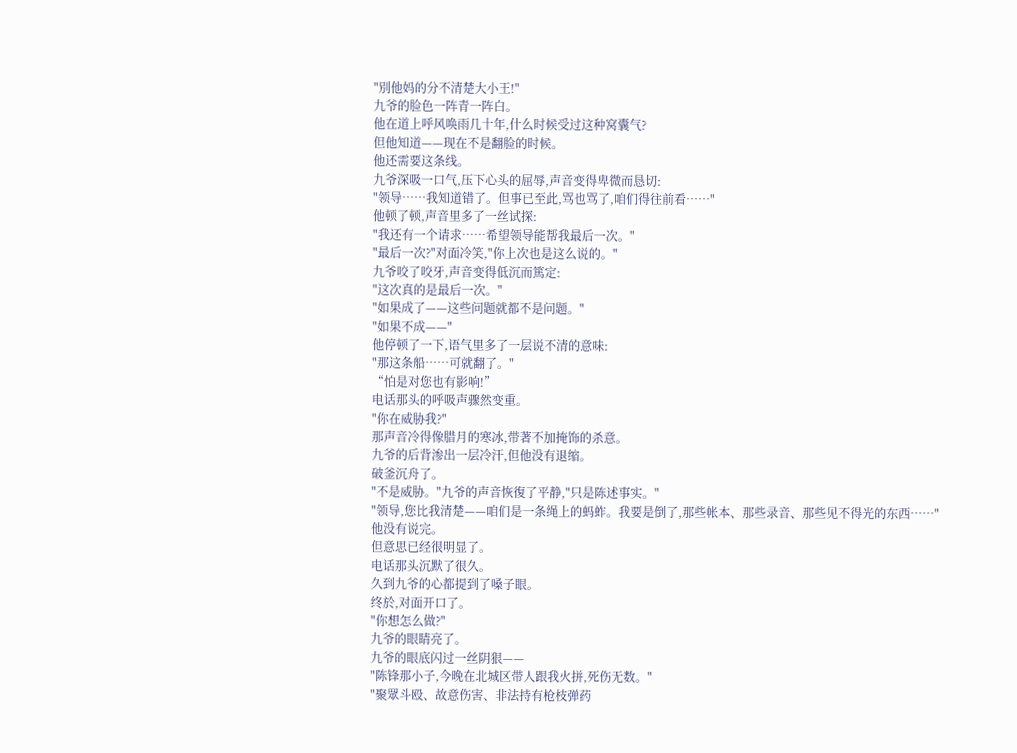"別他妈的分不清楚大小王!"
九爷的脸色一阵青一阵白。
他在道上呼风唤雨几十年,什么时候受过这种窝囊气?
但他知道——现在不是翻脸的时候。
他还需要这条线。
九爷深吸一口气,压下心头的屈辱,声音变得卑微而恳切:
"领导……我知道错了。但事已至此,骂也骂了,咱们得往前看……"
他顿了顿,声音里多了一丝试探:
"我还有一个请求……希望领导能帮我最后一次。"
"最后一次?"对面冷笑,"你上次也是这么说的。"
九爷咬了咬牙,声音变得低沉而篤定:
"这次真的是最后一次。"
"如果成了——这些问题就都不是问题。"
"如果不成——"
他停顿了一下,语气里多了一层说不清的意味:
"那这条船……可就翻了。"
“怕是对您也有影响!”
电话那头的呼吸声骤然变重。
"你在威胁我?"
那声音冷得像腊月的寒冰,带著不加掩饰的杀意。
九爷的后背渗出一层冷汗,但他没有退缩。
破釜沉舟了。
"不是威胁。"九爷的声音恢復了平静,"只是陈述事实。"
"领导,您比我清楚——咱们是一条绳上的蚂蚱。我要是倒了,那些帐本、那些录音、那些见不得光的东西……"
他没有说完。
但意思已经很明显了。
电话那头沉默了很久。
久到九爷的心都提到了嗓子眼。
终於,对面开口了。
"你想怎么做?"
九爷的眼睛亮了。
九爷的眼底闪过一丝阴狠——
"陈锋那小子,今晚在北城区带人跟我火拼,死伤无数。"
"聚眾斗殴、故意伤害、非法持有枪枝弹药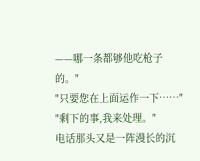——哪一条都够他吃枪子的。"
"只要您在上面运作一下……"
"剩下的事,我来处理。"
电话那头又是一阵漫长的沉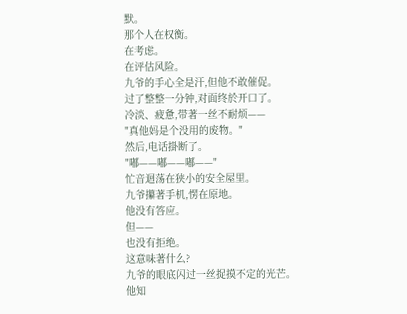默。
那个人在权衡。
在考虑。
在评估风险。
九爷的手心全是汗,但他不敢催促。
过了整整一分钟,对面终於开口了。
冷淡、疲惫,带著一丝不耐烦——
"真他妈是个没用的废物。"
然后,电话掛断了。
"嘟——嘟——嘟——"
忙音迴荡在狭小的安全屋里。
九爷攥著手机,愣在原地。
他没有答应。
但——
也没有拒绝。
这意味著什么?
九爷的眼底闪过一丝捉摸不定的光芒。
他知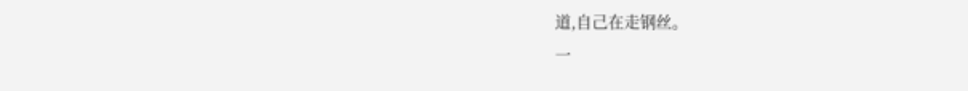道,自己在走钢丝。
一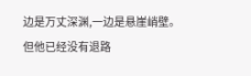边是万丈深渊,一边是悬崖峭壁。
但他已经没有退路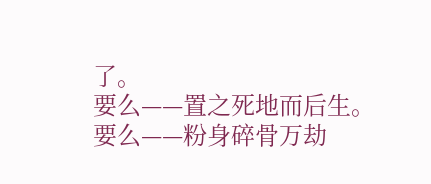了。
要么——置之死地而后生。
要么——粉身碎骨万劫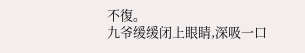不復。
九爷缓缓闭上眼睛,深吸一口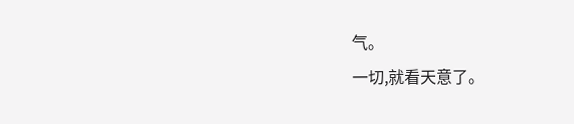气。
一切,就看天意了。